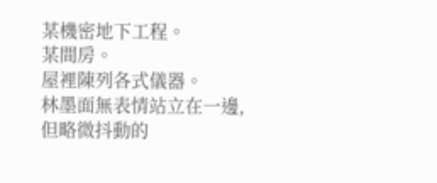某機密地下工程。
某間房。
屋裡陳列各式儀器。
林墨面無表情站立在一邊,但略微抖動的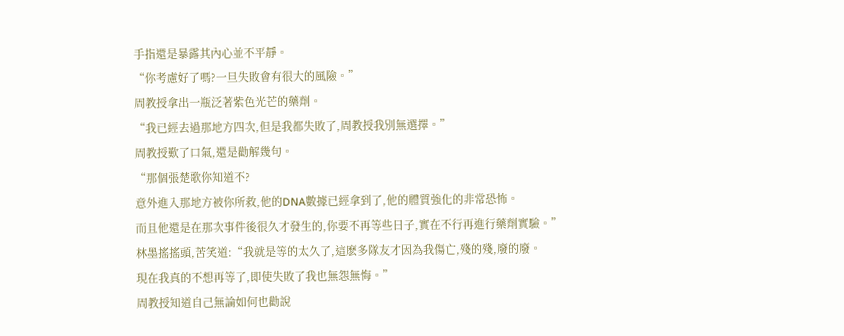手指還是暴露其內心並不平靜。
“你考慮好了嗎?一旦失敗會有很大的風險。”
周教授拿出一瓶泛著紫色光芒的藥劑。
“我已經去過那地方四次,但是我都失敗了,周教授我別無選擇。”
周教授歎了口氣,還是勸解幾句。
“那個張楚歌你知道不?
意外進入那地方被你所救,他的DNA數據已經拿到了,他的體質強化的非常恐怖。
而且他還是在那次事件後很久才發生的,你要不再等些日子,實在不行再進行藥劑實驗。”
林墨搖搖頭,苦笑道:“我就是等的太久了,這麽多隊友才因為我傷亡,殘的殘,廢的廢。
現在我真的不想再等了,即使失敗了我也無怨無悔。”
周教授知道自己無論如何也勸說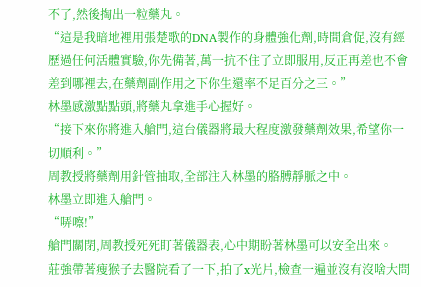不了,然後掏出一粒藥丸。
“這是我暗地裡用張楚歌的DNA製作的身體強化劑,時間倉促,沒有經歷過任何活體實驗,你先備著,萬一抗不住了立即服用,反正再差也不會差到哪裡去,在藥劑副作用之下你生還率不足百分之三。”
林墨感激點點頭,將藥丸拿進手心握好。
“接下來你將進入艙門,這台儀器將最大程度激發藥劑效果,希望你一切順利。”
周教授將藥劑用針管抽取,全部注入林墨的胳膊靜脈之中。
林墨立即進入艙門。
“哢嚓!”
艙門關閉,周教授死死盯著儀器表,心中期盼著林墨可以安全出來。
莊強帶著瘦猴子去醫院看了一下,拍了x光片,檢查一遍並沒有沒啥大問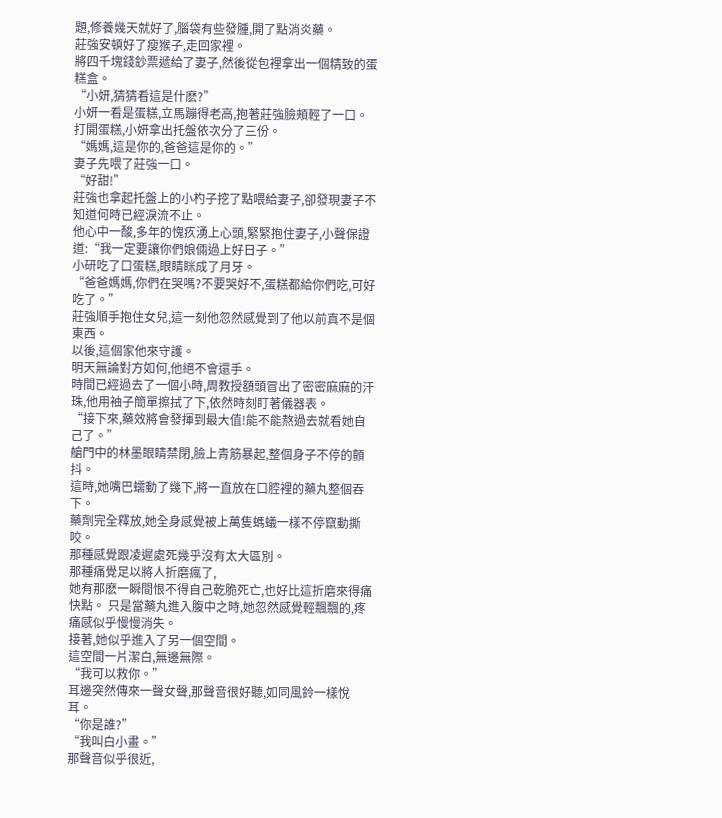題,修養幾天就好了,腦袋有些發腫,開了點消炎藥。
莊強安頓好了瘦猴子,走回家裡。
將四千塊錢鈔票遞給了妻子,然後從包裡拿出一個精致的蛋糕盒。
“小妍,猜猜看這是什麽?”
小妍一看是蛋糕,立馬蹦得老高,抱著莊強臉頰輕了一口。
打開蛋糕,小妍拿出托盤依次分了三份。
“媽媽,這是你的,爸爸這是你的。”
妻子先喂了莊強一口。
“好甜!”
莊強也拿起托盤上的小杓子挖了點喂給妻子,卻發現妻子不知道何時已經淚流不止。
他心中一酸,多年的愧疚湧上心頭,緊緊抱住妻子,小聲保證道:“我一定要讓你們娘倆過上好日子。”
小研吃了口蛋糕,眼睛眯成了月牙。
“爸爸媽媽,你們在哭嗎?不要哭好不,蛋糕都給你們吃,可好吃了。”
莊強順手抱住女兒,這一刻他忽然感覺到了他以前真不是個東西。
以後,這個家他來守護。
明天無論對方如何,他絕不會還手。
時間已經過去了一個小時,周教授額頭冒出了密密麻麻的汗珠,他用袖子簡單擦拭了下,依然時刻盯著儀器表。
“接下來,藥效將會發揮到最大值!能不能熬過去就看她自己了。”
艙門中的林墨眼睛禁閉,臉上青筋暴起,整個身子不停的顫抖。
這時,她嘴巴蠕動了幾下,將一直放在口腔裡的藥丸整個吞下。
藥劑完全釋放,她全身感覺被上萬隻螞蟻一樣不停竄動撕咬。
那種感覺跟凌遲處死幾乎沒有太大區別。
那種痛覺足以將人折磨瘋了,
她有那麽一瞬間恨不得自己乾脆死亡,也好比這折磨來得痛快點。 只是當藥丸進入腹中之時,她忽然感覺輕飄飄的,疼痛感似乎慢慢消失。
接著,她似乎進入了另一個空間。
這空間一片潔白,無邊無際。
“我可以救你。”
耳邊突然傳來一聲女聲,那聲音很好聽,如同風鈴一樣悅耳。
“你是誰?”
“我叫白小畫。”
那聲音似乎很近,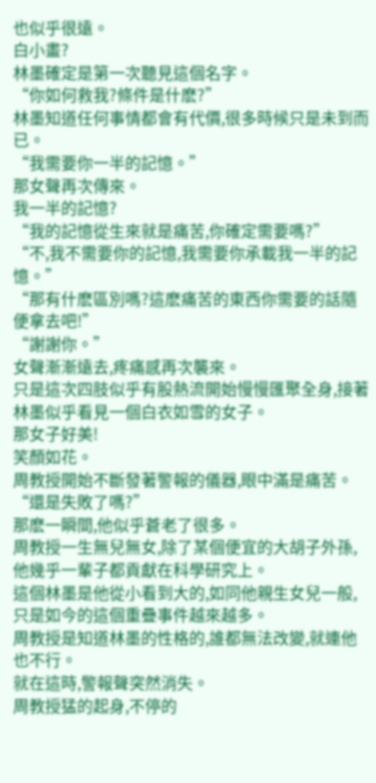也似乎很遠。
白小畫?
林墨確定是第一次聽見這個名字。
“你如何救我?條件是什麽?”
林墨知道任何事情都會有代價,很多時候只是未到而已。
“我需要你一半的記憶。”
那女聲再次傳來。
我一半的記憶?
“我的記憶從生來就是痛苦,你確定需要嗎?”
“不,我不需要你的記憶,我需要你承載我一半的記憶。”
“那有什麽區別嗎?這麽痛苦的東西你需要的話隨便拿去吧!”
“謝謝你。”
女聲漸漸遠去,疼痛感再次襲來。
只是這次四肢似乎有股熱流開始慢慢匯聚全身,接著林墨似乎看見一個白衣如雪的女子。
那女子好美!
笑顏如花。
周教授開始不斷發著警報的儀器,眼中滿是痛苦。
“還是失敗了嗎?”
那麽一瞬間,他似乎蒼老了很多。
周教授一生無兒無女,除了某個便宜的大胡子外孫,他幾乎一輩子都貢獻在科學研究上。
這個林墨是他從小看到大的,如同他親生女兒一般,只是如今的這個重疊事件越來越多。
周教授是知道林墨的性格的,誰都無法改變,就連他也不行。
就在這時,警報聲突然消失。
周教授猛的起身,不停的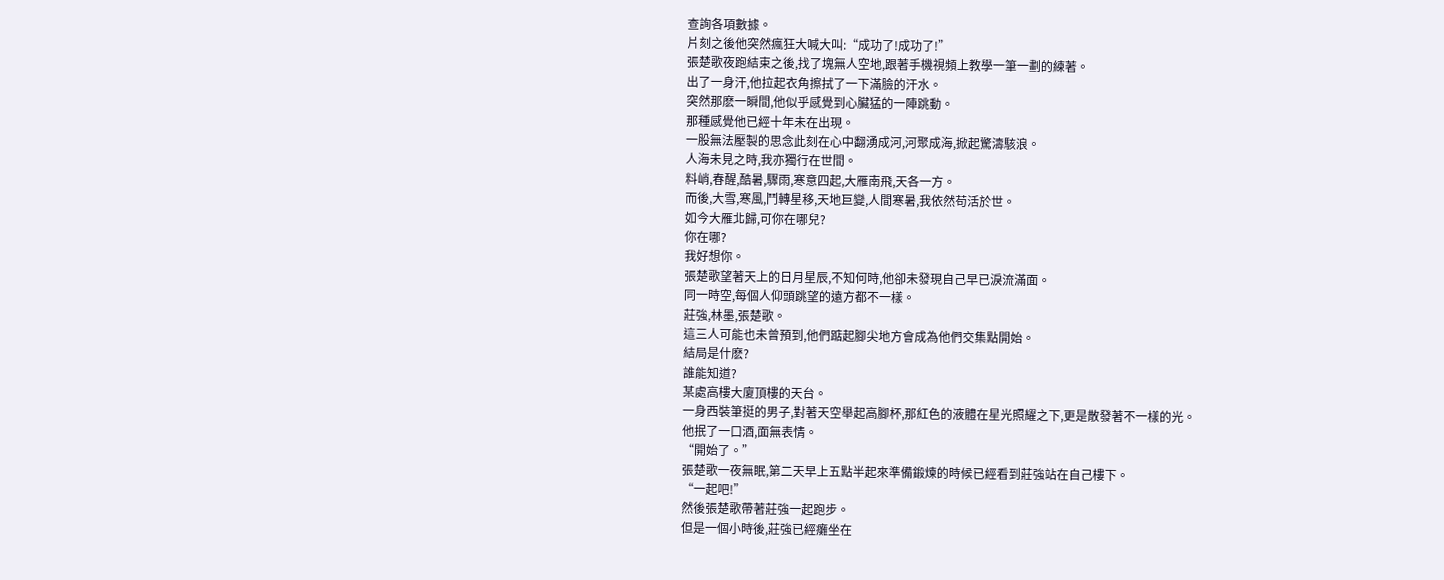查詢各項數據。
片刻之後他突然瘋狂大喊大叫:“成功了!成功了!”
張楚歌夜跑結束之後,找了塊無人空地,跟著手機視頻上教學一筆一劃的練著。
出了一身汗,他拉起衣角擦拭了一下滿臉的汗水。
突然那麽一瞬間,他似乎感覺到心臟猛的一陣跳動。
那種感覺他已經十年未在出現。
一股無法壓製的思念此刻在心中翻湧成河,河聚成海,掀起驚濤駭浪。
人海未見之時,我亦獨行在世間。
料峭,春醒,酷暑,驟雨,寒意四起,大雁南飛,天各一方。
而後,大雪,寒風,鬥轉星移,天地巨變,人間寒暑,我依然苟活於世。
如今大雁北歸,可你在哪兒?
你在哪?
我好想你。
張楚歌望著天上的日月星辰,不知何時,他卻未發現自己早已淚流滿面。
同一時空,每個人仰頭跳望的遠方都不一樣。
莊強,林墨,張楚歌。
這三人可能也未曾預到,他們踮起腳尖地方會成為他們交集點開始。
結局是什麽?
誰能知道?
某處高樓大廈頂樓的天台。
一身西裝筆挺的男子,對著天空舉起高腳杯,那紅色的液體在星光照耀之下,更是散發著不一樣的光。
他抿了一口酒,面無表情。
“開始了。”
張楚歌一夜無眠,第二天早上五點半起來準備鍛煉的時候已經看到莊強站在自己樓下。
“一起吧!”
然後張楚歌帶著莊強一起跑步。
但是一個小時後,莊強已經癱坐在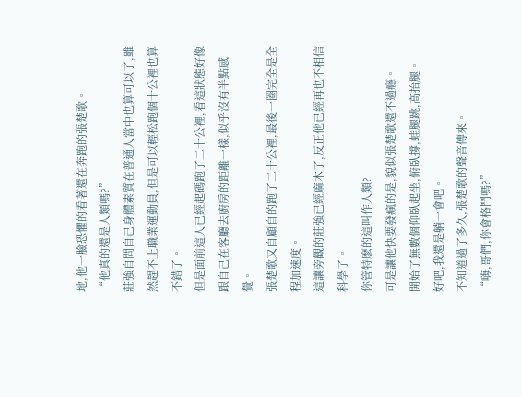地,他一臉恐懼的看著還在奔跑的張楚歌。
“他真的還是人類嗎?”
莊強自問自己身體素質在普通人當中也算可以了,雖然趕不上職業運動員,但是可以輕松跑個十公裡也算不錯了。
但是面前這人已經起碼跑了二十公裡,看這狀態好像跟自己在客廳去廚房的距離一樣,似乎沒有半點感覺。
張楚歌又自顧自的跑了二十公裡,最後一圈完全是全程加速度。
這讓旁觀的莊強已經麻木了,反正他已經再也不相信科學了。
你管特麽的這叫作人類?
可是讓他快要發瘋的是,貌似張楚歌還不過癮。
開始了無數個仰臥起坐,俯臥撐,蛙腿跳,高抬腿。
好吧,我還是躺一會吧。
不知道過了多久,張楚歌的聲音傳來。
“嗨,哥們,你會格鬥嗎?”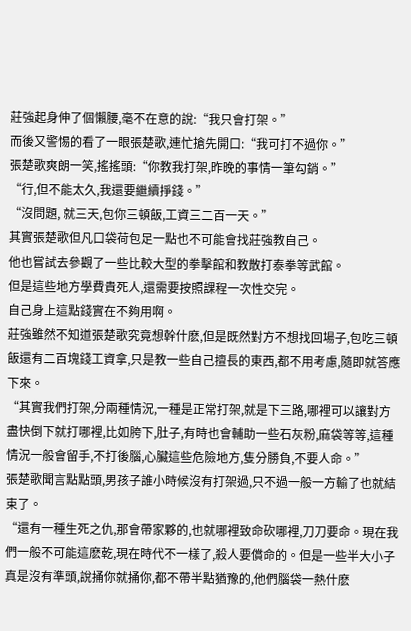莊強起身伸了個懶腰,毫不在意的說:“我只會打架。”
而後又警惕的看了一眼張楚歌,連忙搶先開口:“我可打不過你。”
張楚歌爽朗一笑,搖搖頭:“你教我打架,昨晚的事情一筆勾銷。”
“行,但不能太久,我還要繼續掙錢。”
“沒問題, 就三天,包你三頓飯,工資三二百一天。”
其實張楚歌但凡口袋荷包足一點也不可能會找莊強教自己。
他也嘗試去參觀了一些比較大型的拳擊館和教散打泰拳等武館。
但是這些地方學費貴死人,還需要按照課程一次性交完。
自己身上這點錢實在不夠用啊。
莊強雖然不知道張楚歌究竟想幹什麽,但是既然對方不想找回場子,包吃三頓飯還有二百塊錢工資拿,只是教一些自己擅長的東西,都不用考慮,隨即就答應下來。
“其實我們打架,分兩種情況,一種是正常打架,就是下三路,哪裡可以讓對方盡快倒下就打哪裡,比如胯下,肚子,有時也會輔助一些石灰粉,麻袋等等,這種情況一般會留手,不打後腦,心臟這些危險地方,隻分勝負,不要人命。”
張楚歌聞言點點頭,男孩子誰小時候沒有打架過,只不過一般一方輸了也就結束了。
“還有一種生死之仇,那會帶家夥的,也就哪裡致命砍哪裡,刀刀要命。現在我們一般不可能這麽乾,現在時代不一樣了,殺人要償命的。但是一些半大小子真是沒有準頭,說捅你就捅你,都不帶半點猶豫的,他們腦袋一熱什麽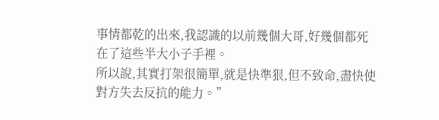事情都乾的出來,我認識的以前幾個大哥,好幾個都死在了這些半大小子手裡。
所以說,其實打架很簡單,就是快準狠,但不致命,盡快使對方失去反抗的能力。”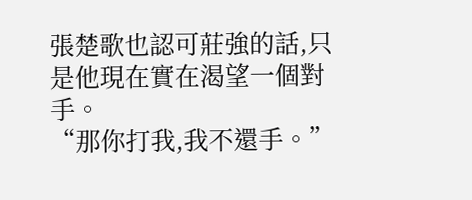張楚歌也認可莊強的話,只是他現在實在渴望一個對手。
“那你打我,我不還手。”